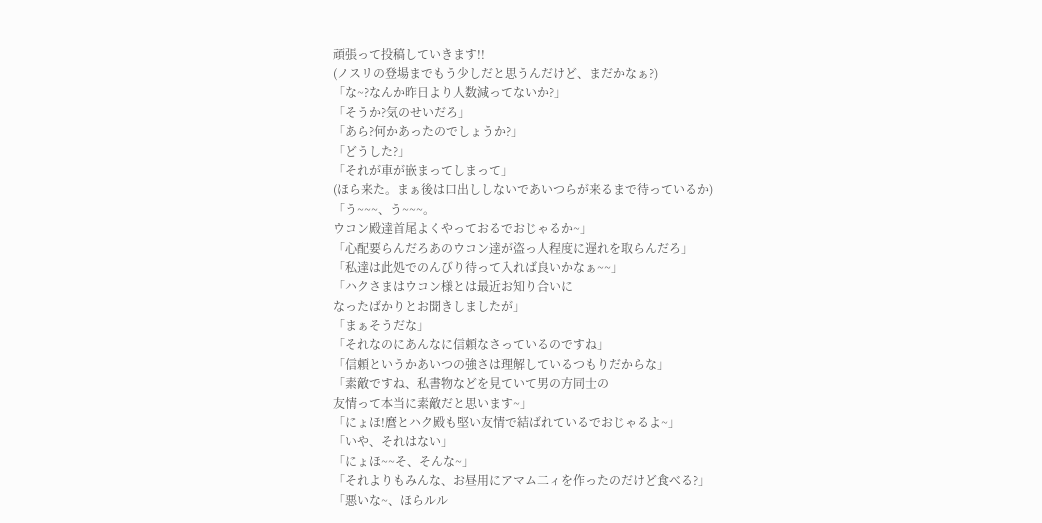頑張って投稿していきます!!
(ノスリの登場までもう少しだと思うんだけど、まだかなぁ?)
「な~?なんか昨日より人数減ってないか?」
「そうか?気のせいだろ」
「あら?何かあったのでしょうか?」
「どうした?」
「それが車が嵌まってしまって」
(ほら来た。まぁ後は口出ししないであいつらが来るまで待っているか)
「う~~~、う~~~。
ウコン殿達首尾よくやっておるでおじゃるか~」
「心配要らんだろあのウコン達が盗っ人程度に遅れを取らんだろ」
「私達は此処でのんびり待って入れば良いかなぁ~~」
「ハクさまはウコン様とは最近お知り合いに
なったばかりとお聞きしましたが」
「まぁそうだな」
「それなのにあんなに信頼なさっているのですね」
「信頼というかあいつの強さは理解しているつもりだからな」
「素敵ですね、私書物などを見ていて男の方同士の
友情って本当に素敵だと思います~」
「にょほ!麿とハク殿も堅い友情で結ばれているでおじゃるよ~」
「いや、それはない」
「にょほ~~そ、そんな~」
「それよりもみんな、お昼用にアマム二ィを作ったのだけど食べる?」
「悪いな~、ほらルル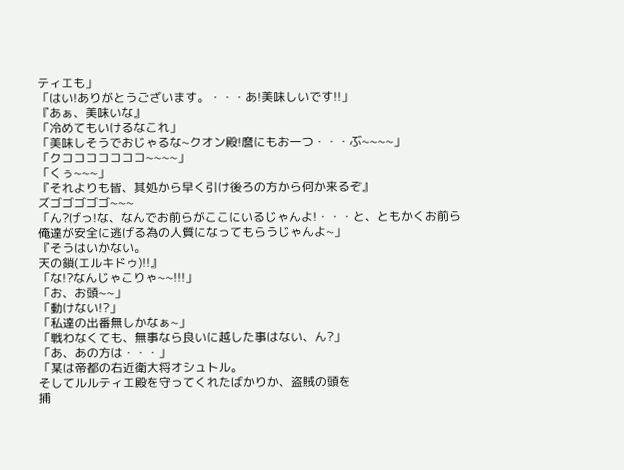ティエも」
「はい!ありがとうございます。・・・あ!美味しいです!!」
『あぁ、美味いな』
「冷めてもいけるなこれ」
「美味しそうでおじゃるな~クオン殿!麿にもお一つ・・・ぶ~~~~」
「クコココココココ~~~~」
「くぅ~~~」
『それよりも皆、其処から早く引け後ろの方から何か来るぞ』
ズゴゴゴゴゴ~~~
「ん?げっ!な、なんでお前らがここにいるじゃんよ!・・・と、ともかくお前ら
俺達が安全に逃げる為の人質になってもらうじゃんよ~」
『そうはいかない。
天の鎖(エルキドゥ)!!』
「な!?なんじゃこりゃ~~!!!」
「お、お頭~~」
「動けない!?」
「私達の出番無しかなぁ~」
「戦わなくても、無事なら良いに越した事はない、ん?」
「あ、あの方は・・・」
「某は帝都の右近衛大将オシュトル。
そしてルルティエ殿を守ってくれたばかりか、盗賊の頭を
捕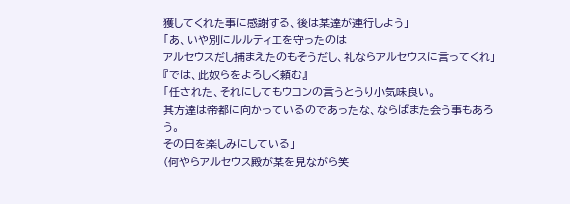獲してくれた事に感謝する、後は某達が連行しよう」
「あ、いや別にルルティエを守ったのは
アルセウスだし捕まえたのもそうだし、礼ならアルセウスに言ってくれ」
『では、此奴らをよろしく頼む』
「任された、それにしてもウコンの言うとうり小気味良い。
其方達は帝都に向かっているのであったな、ならばまた会う事もあろう。
その日を楽しみにしている」
(何やらアルセウス殿が某を見ながら笑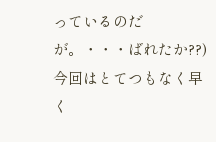っているのだが。・・・ばれたか??)
今回はとてつもなく早く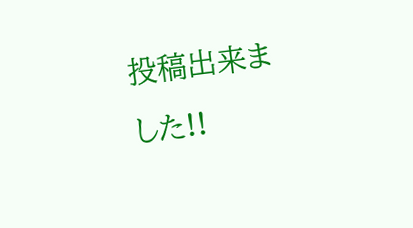投稿出来ました!!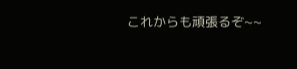これからも頑張るぞ~~